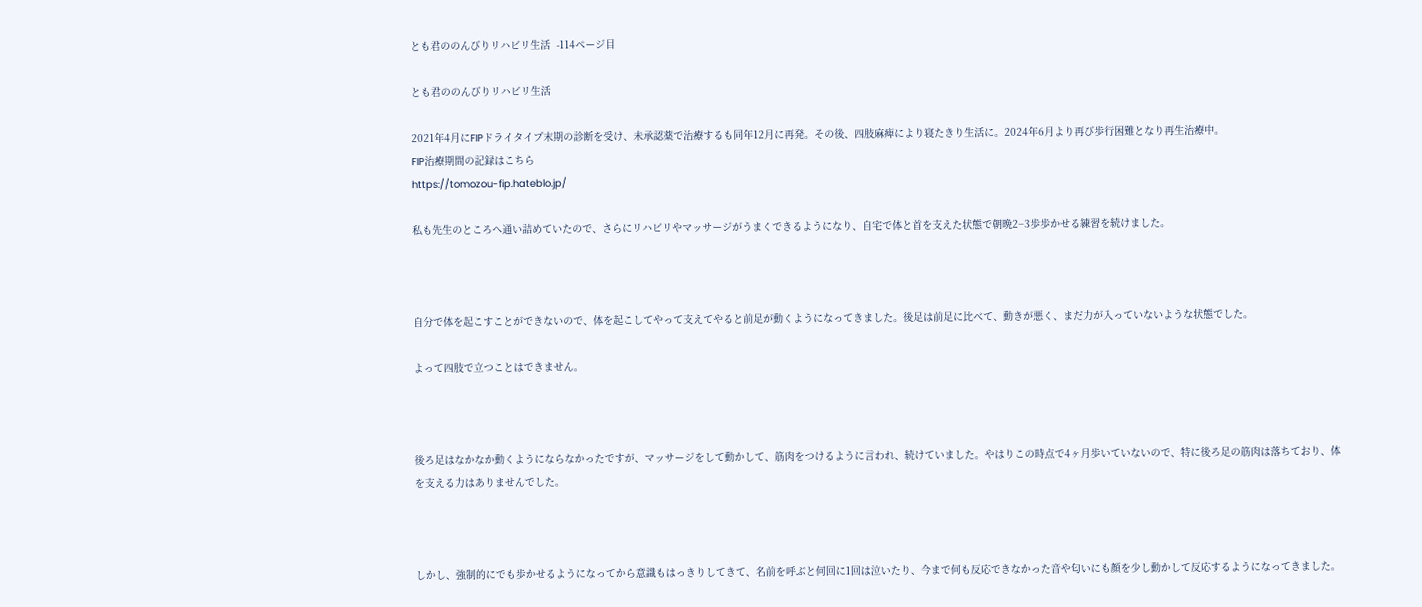とも君ののんびりリハビリ生活  -114ページ目

とも君ののんびりリハビリ生活

2021年4月にFIPドライタイプ末期の診断を受け、未承認薬で治療するも同年12月に再発。その後、四肢麻痺により寝たきり生活に。2024年6月より再び歩行困難となり再生治療中。
FIP治療期間の記録はこちら
https://tomozou-fip.hateblo.jp/

私も先生のところへ通い詰めていたので、さらにリハビリやマッサージがうまくできるようになり、自宅で体と首を支えた状態で朝晩2−3歩歩かせる練習を続けました。



自分で体を起こすことができないので、体を起こしてやって支えてやると前足が動くようになってきました。後足は前足に比べて、動きが悪く、まだ力が入っていないような状態でした。

よって四肢で立つことはできません。



後ろ足はなかなか動くようにならなかったですが、マッサージをして動かして、筋肉をつけるように言われ、続けていました。やはりこの時点で4ヶ月歩いていないので、特に後ろ足の筋肉は落ちており、体を支える力はありませんでした。



しかし、強制的にでも歩かせるようになってから意識もはっきりしてきて、名前を呼ぶと何回に1回は泣いたり、今まで何も反応できなかった音や匂いにも顔を少し動かして反応するようになってきました。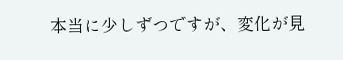本当に少しずつですが、変化が見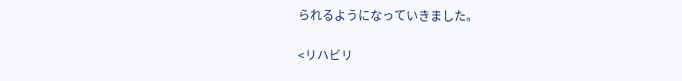られるようになっていきました。

<リハビリ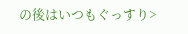の後はいつもぐっすり>